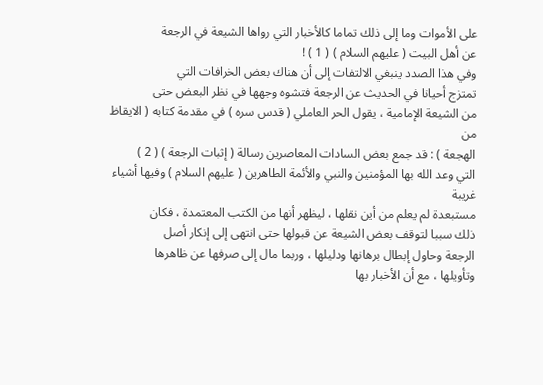على الأموات وما إلى ذلك تماما كالأخبار التي رواها الشيعة في الرجعة
عن أهل البيت ( عليهم السلام ) ( 1 ) !
وفي هذا الصدد ينبغي الالتفات إلى أن هناك بعض الخرافات التي
تمتزج أحيانا في الحديث عن الرجعة فتشوه وجهها في نظر البعض حتى
من الشيعة الإمامية ، يقول الحر العاملي ( قدس سره ) في مقدمة كتابه ( الايقاظ من
الهجعة ) : قد جمع بعض السادات المعاصرين رسالة ( إثبات الرجعة ) ( 2 )
التي وعد الله بها المؤمنين والنبي والأئمة الطاهرين ( عليهم السلام ) وفيها أشياء غريبة
مستبعدة لم يعلم من أين نقلها ، ليظهر أنها من الكتب المعتمدة ، فكان
ذلك سببا لتوقف بعض الشيعة عن قبولها حتى انتهى إلى إنكار أصل
الرجعة وحاول إبطال برهانها ودليلها ، وربما مال إلى صرفها عن ظاهرها
وتأويلها ، مع أن الأخبار بها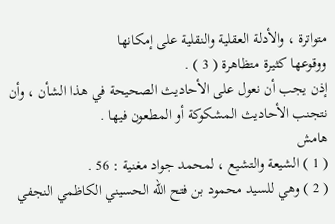متواترة ، والأدلة العقلية والنقلية على إمكانها
ووقوعها كثيرة متظاهرة ( 3 ) .
إذن يجب أن نعول على الأحاديث الصحيحة في هذا الشأن ، وأن
نتجنب الأحاديث المشكوكة أو المطعون فيها .
هامش
( 1 ) الشيعة والتشيع ، لمحمد جواد مغنية : 56 .
( 2 ) وهي للسيد محمود بن فتح الله الحسيني الكاظمي النجفي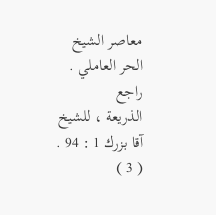معاصر الشيخ الحر العاملي . راجع
الذريعة ، للشيخ آقا بزرك 1 : 94 .
( 3 )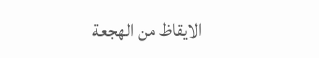الايقاظ من الهجعة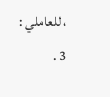، للعاملي : 3 .